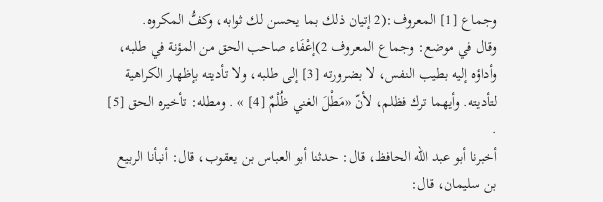وجماع [1] المعروف:(2 إتيان ذلك بما يحسن لك ثوابه، وكفُّ المكروه.
وقال في موضع: وجماع المعروف 2)إعْفَاء صاحب الحق من المؤنة في طلبه، وأداؤه إليه بطيب النفس، لا بضرورته [3] إلى طلبه، ولا تأديته بإظهار الكراهية لتأديته. وأيهما ترك فظلم، لأنّ «مَطْلَ الغني ظُلْمٌ [4] » . ومطله: تأخيره الحق [5] .
أخبرنا أبو عبد الله الحافظ، قال: حدثنا أبو العباس بن يعقوب، قال: أنبأنا الربيع بن سليمان، قال: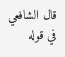قال الشافعي في قوله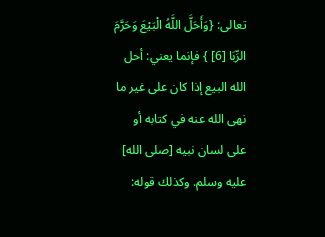تعالى: {وَأَحَلَّ اللَّهُ الْبَيْعَ وَحَرَّمَ الرِّبَا [6] } فإنما يعني: أحل الله البيع إذا كان على غير ما نهى الله عنه في كتابه أو على لسان نبيه [صلى الله] عليه وسلم. وكذلك قوله: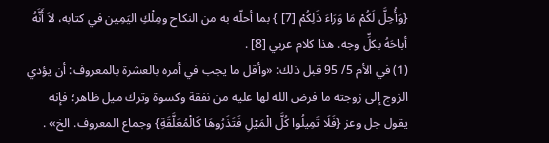{وَأُحِلَّ لَكُمْ مَا وَرَاءَ ذَلِكُمْ [7] } بما أحلّه به من النكاح ومِلْكِ اليَمِين في كتابه، لاَ أَنَّهُ أباحَهُ بكلِّ وجه. هذا كلام عربي [8] .
(1) في الأم 5/ 95 قبل ذلك: «وأقل ما يجب في أمره بالعشرة بالمعروف: أن يؤدي الزوج إلى زوجته ما فرض الله لها عليه من نفقة وكسوة وترك ميل ظاهر؛ فإنه يقول جل وعز {فَلَا تَمِيلُوا كُلَّ الْمَيْلِ فَتَذَرُوهَا كَالْمُعَلَّقَةِ} وجماع المعروف. الخ» .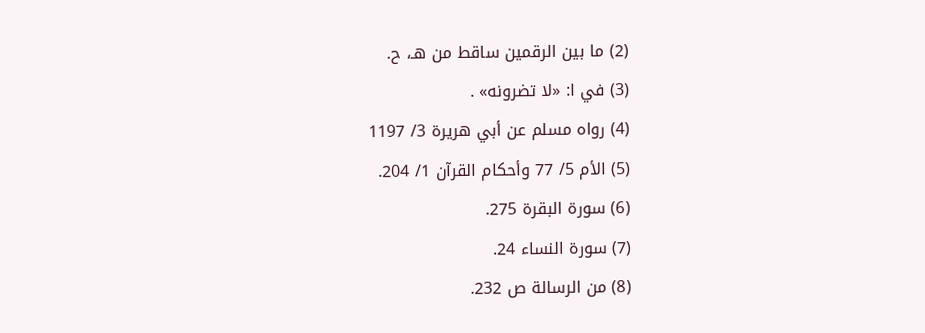(2) ما بين الرقمين ساقط من هـ، ح.
(3) في ا: «لا تضرونه» .
(4) رواه مسلم عن أبي هريرة 3/ 1197
(5) الأم 5/ 77 وأحكام القرآن 1/ 204.
(6) سورة البقرة 275.
(7) سورة النساء 24.
(8) من الرسالة ص 232.